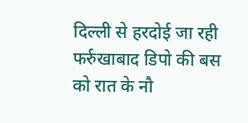दिल्ली से हरदोई जा रही फर्रुखाबाद डिपो की बस को रात के नौ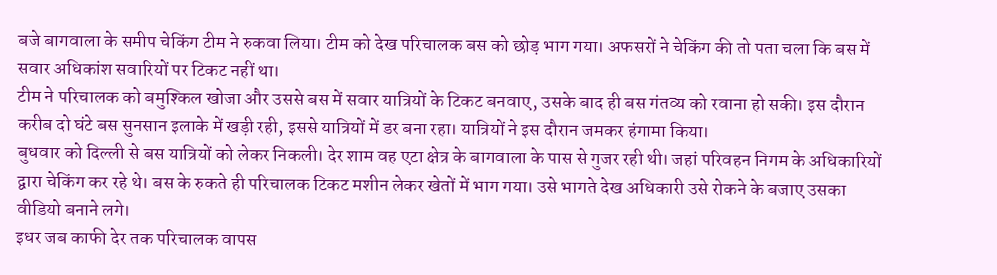बजे बागवाला के समीप चेकिंग टीम ने रुकवा लिया। टीम को देख परिचालक बस को छोड़ भाग गया। अफसरों ने चेकिंग की तो पता चला कि बस में सवार अधिकांश सवारियों पर टिकट नहीं था।
टीम ने परिचालक को बमुश्किल खोजा और उससे बस में सवार यात्रियों के टिकट बनवाए, उसके बाद ही बस गंतव्य को रवाना हो सकी। इस दौरान करीब दो घंटे बस सुनसान इलाके में खड़ी रही, इससे यात्रियों में डर बना रहा। यात्रियों ने इस दौरान जमकर हंगामा किया।
बुधवार को दिल्ली से बस यात्रियों को लेकर निकली। देर शाम वह एटा क्षेत्र के बागवाला के पास से गुजर रही थी। जहां परिवहन निगम के अधिकारियों द्वारा चेकिंग कर रहे थे। बस के रुकते ही परिचालक टिकट मशीन लेकर खेतों में भाग गया। उसे भागते देख अधिकारी उसे रोकने के बजाए उसका वीडियो बनाने लगे।
इधर जब काफी देर तक परिचालक वापस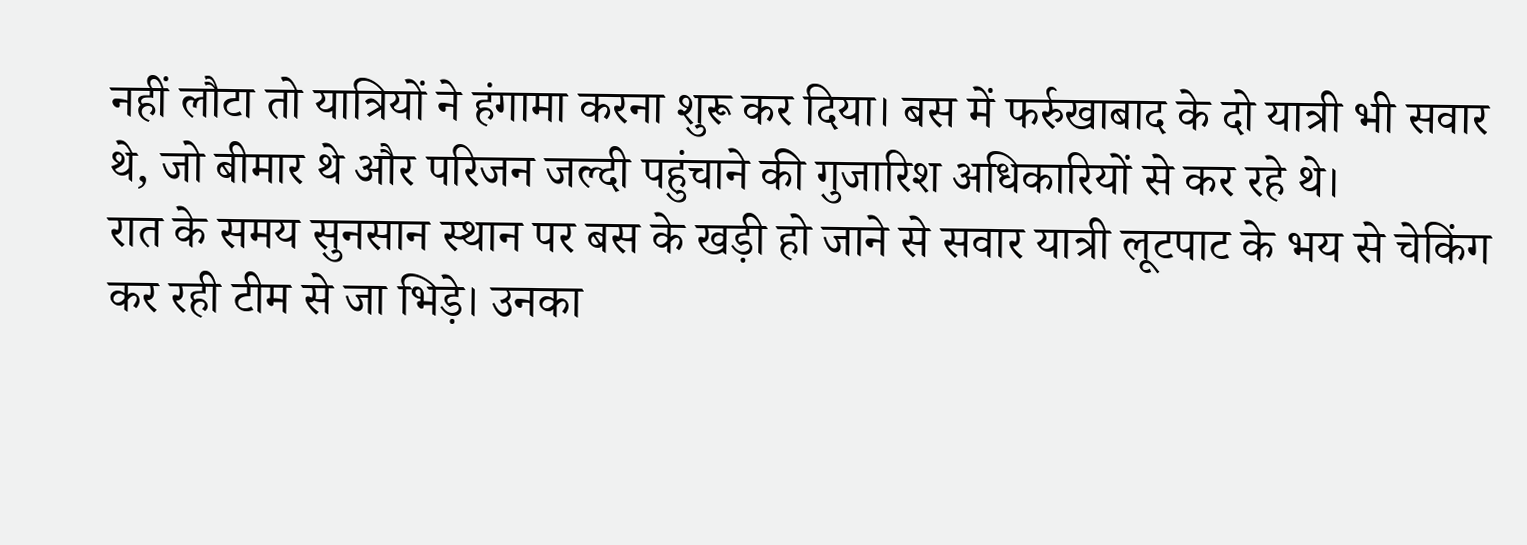नहीं लौटा तो यात्रियों ने हंगामा करना शुरू कर दिया। बस में फर्रुखाबाद के दो यात्री भी सवार थे, जो बीमार थे और परिजन जल्दी पहुंचाने की गुजारिश अधिकारियों से कर रहे थे।
रात के समय सुनसान स्थान पर बस के खड़ी हो जाने से सवार यात्री लूटपाट के भय से चेकिंग कर रही टीम से जा भिड़े। उनका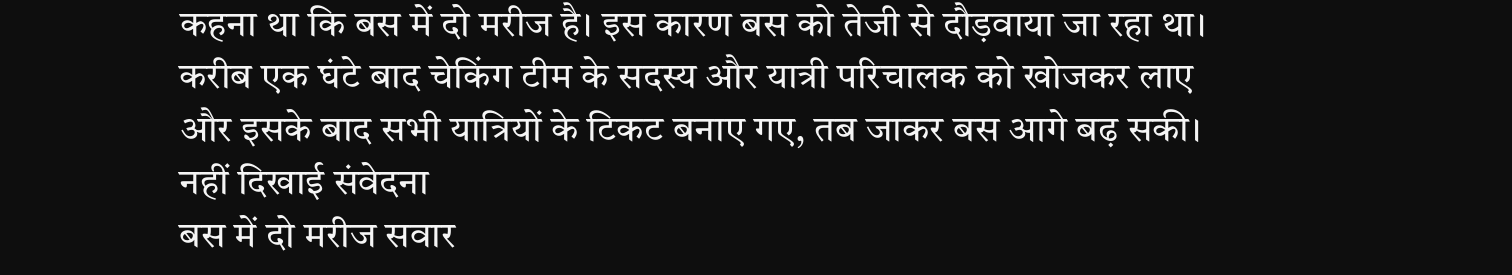कहना था कि बस में दो मरीज है। इस कारण बस को तेजी से दौड़वाया जा रहा था। करीब एक घंटे बाद चेकिंग टीम के सदस्य और यात्री परिचालक को खोजकर लाए और इसके बाद सभी यात्रियों के टिकट बनाए गए, तब जाकर बस आगे बढ़ सकी।
नहीं दिखाई संवेदना
बस में दो मरीज सवार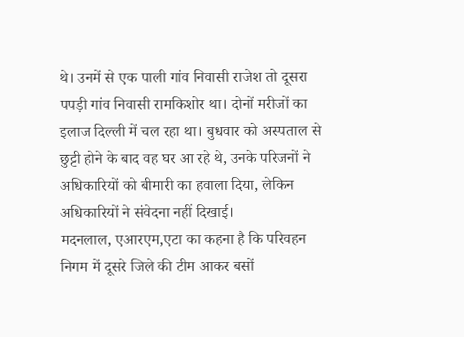थे। उनमें से एक पाली गांव निवासी राजेश तो दूसरा पपड़ी गांव निवासी रामकिशोर था। दोनों मरीजों का इलाज दिल्ली में चल रहा था। बुधवार को अस्पताल से छुट्टी होने के बाद वह घर आ रहे थे, उनके परिजनों ने अधिकारियों को बीमारी का हवाला दिया, लेकिन अधिकारियों ने संवेदना नहीं दिखाई।
मदनलाल, एआरएम,एटा का कहना है कि परिवहन निगम में दूसरे जिले की टीम आकर बसों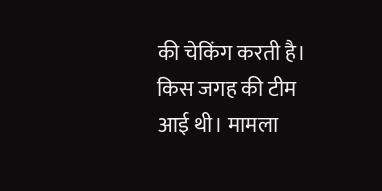की चेकिंग करती है। किस जगह की टीम आई थी। मामला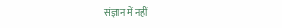संज्ञान में नहीं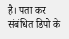है। पता कर संबंधित डिपो के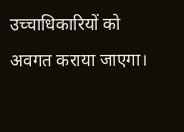उच्चाधिकारियों को अवगत कराया जाएगा।